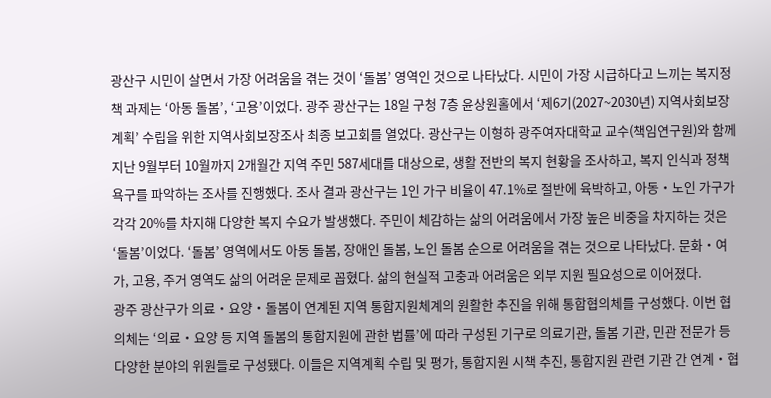광산구 시민이 살면서 가장 어려움을 겪는 것이 ‘돌봄’ 영역인 것으로 나타났다. 시민이 가장 시급하다고 느끼는 복지정책 과제는 ‘아동 돌봄’, ‘고용’이었다. 광주 광산구는 18일 구청 7층 윤상원홀에서 ‘제6기(2027~2030년) 지역사회보장계획’ 수립을 위한 지역사회보장조사 최종 보고회를 열었다. 광산구는 이형하 광주여자대학교 교수(책임연구원)와 함께 지난 9월부터 10월까지 2개월간 지역 주민 587세대를 대상으로, 생활 전반의 복지 현황을 조사하고, 복지 인식과 정책 욕구를 파악하는 조사를 진행했다. 조사 결과 광산구는 1인 가구 비율이 47.1%로 절반에 육박하고, 아동‧노인 가구가 각각 20%를 차지해 다양한 복지 수요가 발생했다. 주민이 체감하는 삶의 어려움에서 가장 높은 비중을 차지하는 것은 ‘돌봄’이었다. ‘돌봄’ 영역에서도 아동 돌봄, 장애인 돌봄, 노인 돌봄 순으로 어려움을 겪는 것으로 나타났다. 문화‧여가, 고용, 주거 영역도 삶의 어려운 문제로 꼽혔다. 삶의 현실적 고충과 어려움은 외부 지원 필요성으로 이어졌다.
광주 광산구가 의료‧요양‧돌봄이 연계된 지역 통합지원체계의 원활한 추진을 위해 통합협의체를 구성했다. 이번 협의체는 ‘의료‧요양 등 지역 돌봄의 통합지원에 관한 법률’에 따라 구성된 기구로 의료기관, 돌봄 기관, 민관 전문가 등 다양한 분야의 위원들로 구성됐다. 이들은 지역계획 수립 및 평가, 통합지원 시책 추진, 통합지원 관련 기관 간 연계‧협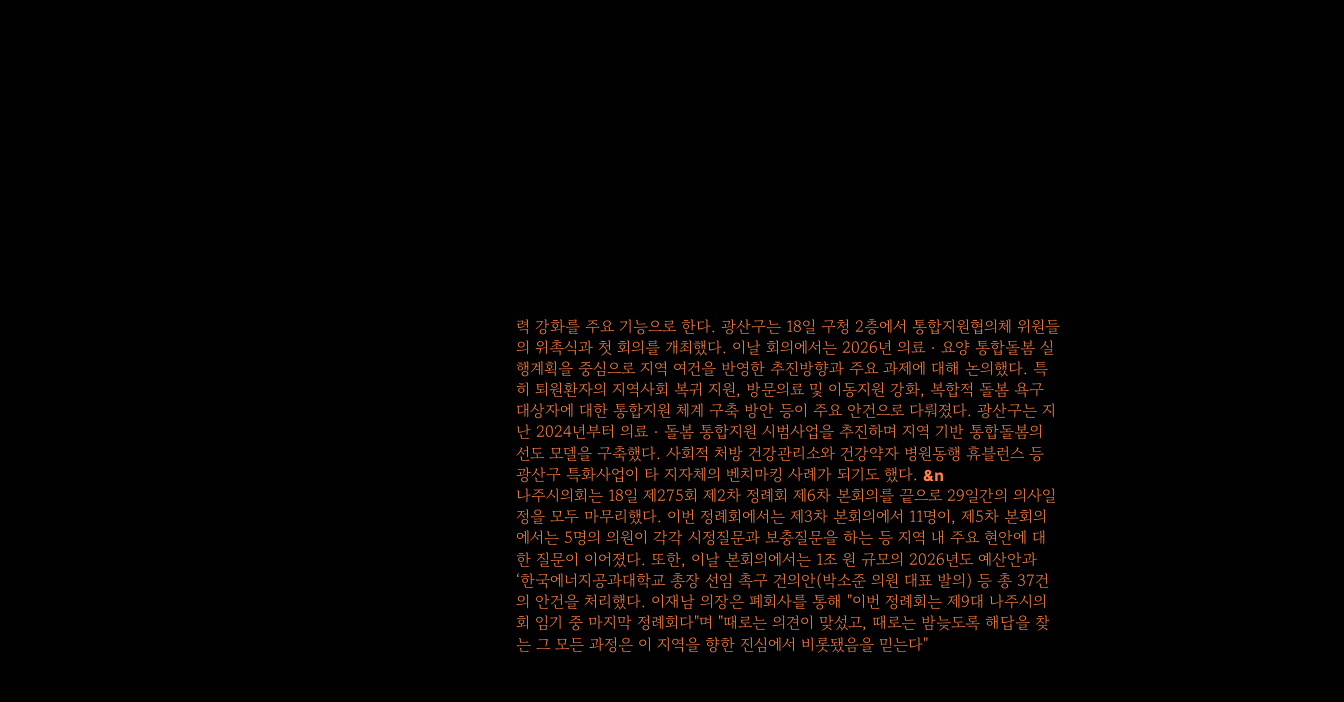력 강화를 주요 기능으로 한다. 광산구는 18일 구청 2층에서 통합지원협의체 위원들의 위촉식과 첫 회의를 개최했다. 이날 회의에서는 2026년 의료‧요양 통합돌봄 실행계획을 중심으로 지역 여건을 반영한 추진방향과 주요 과제에 대해 논의했다. 특히 퇴원환자의 지역사회 복귀 지원, 방문의료 및 이동지원 강화, 복합적 돌봄 욕구 대상자에 대한 통합지원 체계 구축 방안 등이 주요 안건으로 다뤄졌다. 광산구는 지난 2024년부터 의료‧돌봄 통합지원 시범사업을 추진하며 지역 기반 통합돌봄의 선도 모델을 구축했다. 사회적 처방 건강관리소와 건강약자 병원동행 휴블런스 등 광산구 특화사업이 타 지자체의 벤치마킹 사례가 되기도 했다. &n
나주시의회는 18일 제275회 제2차 정례회 제6차 본회의를 끝으로 29일간의 의사일정을 모두 마무리했다. 이번 정례회에서는 제3차 본회의에서 11명이, 제5차 본회의에서는 5명의 의원이 각각 시정질문과 보충질문을 하는 등 지역 내 주요 현안에 대한 질문이 이어졌다. 또한, 이날 본회의에서는 1조 원 규모의 2026년도 예산안과 ‘한국에너지공과대학교 총장 선임 촉구 건의안(박소준 의원 대표 발의) 등 총 37건의 안건을 처리했다. 이재남 의장은 폐회사를 통해 "이번 정례회는 제9대 나주시의회 임기 중 마지막 정례회다"며 "때로는 의견이 맞섰고, 때로는 밤늦도록 해답을 찾는 그 모든 과정은 이 지역을 향한 진심에서 비롯됐음을 믿는다"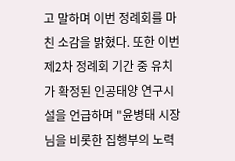고 말하며 이번 정례회를 마친 소감을 밝혔다. 또한 이번 제2차 정례회 기간 중 유치가 확정된 인공태양 연구시설을 언급하며 "윤병태 시장님을 비롯한 집행부의 노력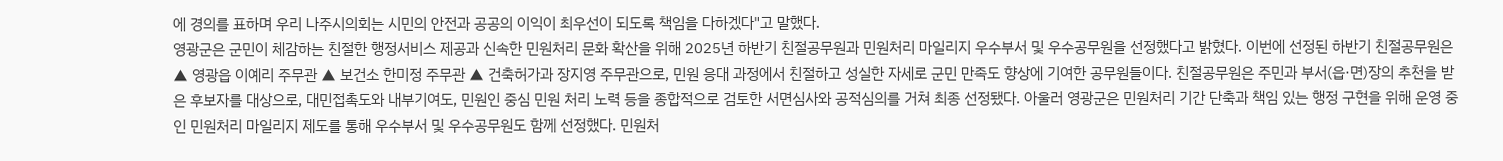에 경의를 표하며 우리 나주시의회는 시민의 안전과 공공의 이익이 최우선이 되도록 책임을 다하겠다"고 말했다.
영광군은 군민이 체감하는 친절한 행정서비스 제공과 신속한 민원처리 문화 확산을 위해 2025년 하반기 친절공무원과 민원처리 마일리지 우수부서 및 우수공무원을 선정했다고 밝혔다. 이번에 선정된 하반기 친절공무원은 ▲ 영광읍 이예리 주무관 ▲ 보건소 한미정 주무관 ▲ 건축허가과 장지영 주무관으로, 민원 응대 과정에서 친절하고 성실한 자세로 군민 만족도 향상에 기여한 공무원들이다. 친절공무원은 주민과 부서(읍·면)장의 추천을 받은 후보자를 대상으로, 대민접촉도와 내부기여도, 민원인 중심 민원 처리 노력 등을 종합적으로 검토한 서면심사와 공적심의를 거쳐 최종 선정됐다. 아울러 영광군은 민원처리 기간 단축과 책임 있는 행정 구현을 위해 운영 중인 민원처리 마일리지 제도를 통해 우수부서 및 우수공무원도 함께 선정했다. 민원처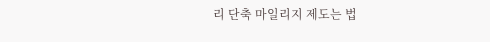리 단축 마일리지 제도는 법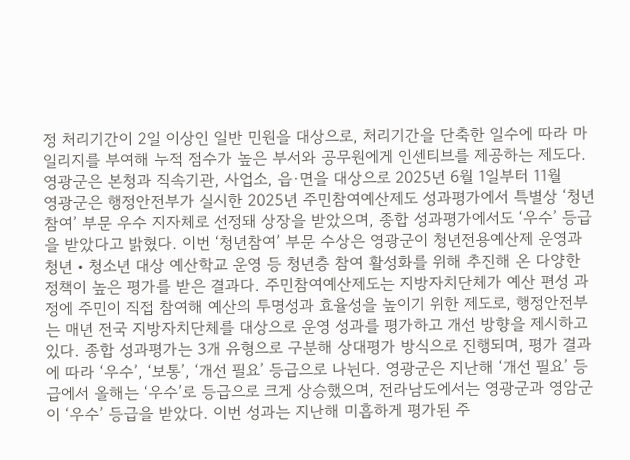정 처리기간이 2일 이상인 일반 민원을 대상으로, 처리기간을 단축한 일수에 따라 마일리지를 부여해 누적 점수가 높은 부서와 공무원에게 인센티브를 제공하는 제도다. 영광군은 본청과 직속기관, 사업소, 읍·면을 대상으로 2025년 6월 1일부터 11월
영광군은 행정안전부가 실시한 2025년 주민참여예산제도 성과평가에서 특별상 ‘청년참여’ 부문 우수 지자체로 선정돼 상장을 받았으며, 종합 성과평가에서도 ‘우수’ 등급을 받았다고 밝혔다. 이번 ‘청년참여’ 부문 수상은 영광군이 청년전용예산제 운영과 청년‧청소년 대상 예산학교 운영 등 청년층 참여 활성화를 위해 추진해 온 다양한 정책이 높은 평가를 받은 결과다. 주민참여예산제도는 지방자치단체가 예산 편성 과정에 주민이 직접 참여해 예산의 투명성과 효율성을 높이기 위한 제도로, 행정안전부는 매년 전국 지방자치단체를 대상으로 운영 성과를 평가하고 개선 방향을 제시하고 있다. 종합 성과평가는 3개 유형으로 구분해 상대평가 방식으로 진행되며, 평가 결과에 따라 ‘우수’, ‘보통’, ‘개선 필요’ 등급으로 나뉜다. 영광군은 지난해 ‘개선 필요’ 등급에서 올해는 ‘우수’로 등급으로 크게 상승했으며, 전라남도에서는 영광군과 영암군이 ‘우수’ 등급을 받았다. 이번 성과는 지난해 미흡하게 평가된 주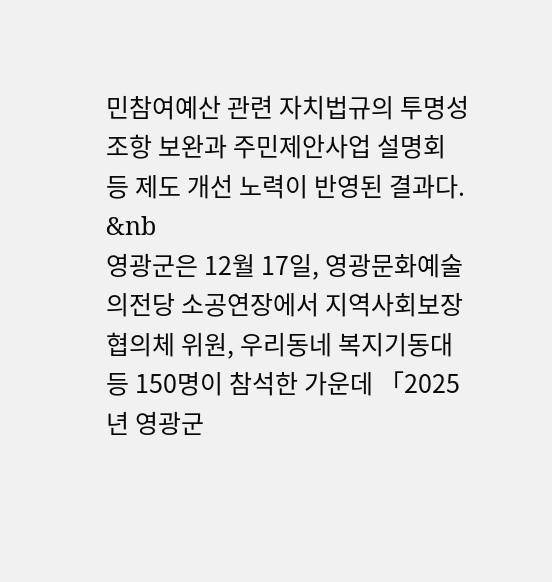민참여예산 관련 자치법규의 투명성 조항 보완과 주민제안사업 설명회 등 제도 개선 노력이 반영된 결과다. &nb
영광군은 12월 17일, 영광문화예술의전당 소공연장에서 지역사회보장협의체 위원, 우리동네 복지기동대 등 150명이 참석한 가운데 「2025년 영광군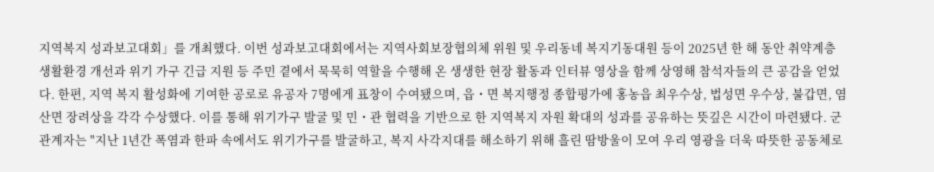지역복지 성과보고대회」를 개최했다. 이번 성과보고대회에서는 지역사회보장협의체 위원 및 우리동네 복지기동대원 등이 2025년 한 해 동안 취약계층 생활환경 개선과 위기 가구 긴급 지원 등 주민 곁에서 묵묵히 역할을 수행해 온 생생한 현장 활동과 인터뷰 영상을 함께 상영해 참석자들의 큰 공감을 얻었다. 한편, 지역 복지 활성화에 기여한 공로로 유공자 7명에게 표창이 수여됐으며, 읍・면 복지행정 종합평가에 홍농읍 최우수상, 법성면 우수상, 불갑면, 염산면 장려상을 각각 수상했다. 이를 통해 위기가구 발굴 및 민・관 협력을 기반으로 한 지역복지 자원 확대의 성과를 공유하는 뜻깊은 시간이 마련됐다. 군 관계자는 "지난 1년간 폭염과 한파 속에서도 위기가구를 발굴하고, 복지 사각지대를 해소하기 위해 흘린 땀방울이 모여 우리 영광을 더욱 따뜻한 공동체로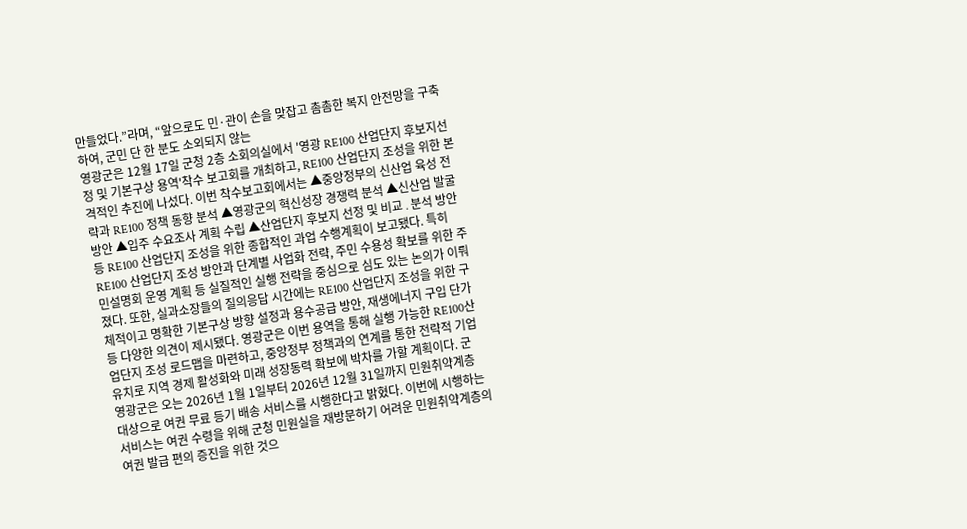만들었다.”라며, “앞으로도 민·관이 손을 맞잡고 촘촘한 복지 안전망을 구축하여, 군민 단 한 분도 소외되지 않는
영광군은 12월 17일 군청 2층 소회의실에서 '영광 RE100 산업단지 후보지선정 및 기본구상 용역'착수 보고회를 개최하고, RE100 산업단지 조성을 위한 본격적인 추진에 나섰다. 이번 착수보고회에서는 ▲중앙정부의 신산업 육성 전략과 RE100 정책 동향 분석 ▲영광군의 혁신성장 경쟁력 분석 ▲신산업 발굴 방안 ▲입주 수요조사 계획 수립 ▲산업단지 후보지 선정 및 비교․분석 방안 등 RE100 산업단지 조성을 위한 종합적인 과업 수행계획이 보고됐다. 특히 RE100 산업단지 조성 방안과 단계별 사업화 전략, 주민 수용성 확보를 위한 주민설명회 운영 계획 등 실질적인 실행 전략을 중심으로 심도 있는 논의가 이뤄졌다. 또한, 실과소장들의 질의응답 시간에는 RE100 산업단지 조성을 위한 구체적이고 명확한 기본구상 방향 설정과 용수공급 방안, 재생에너지 구입 단가 등 다양한 의견이 제시됐다. 영광군은 이번 용역을 통해 실행 가능한 RE100산업단지 조성 로드맵을 마련하고, 중앙정부 정책과의 연계를 통한 전략적 기업 유치로 지역 경제 활성화와 미래 성장동력 확보에 박차를 가할 계획이다. 군
영광군은 오는 2026년 1월 1일부터 2026년 12월 31일까지 민원취약계층 대상으로 여권 무료 등기 배송 서비스를 시행한다고 밝혔다. 이번에 시행하는 서비스는 여권 수령을 위해 군청 민원실을 재방문하기 어려운 민원취약계층의 여권 발급 편의 증진을 위한 것으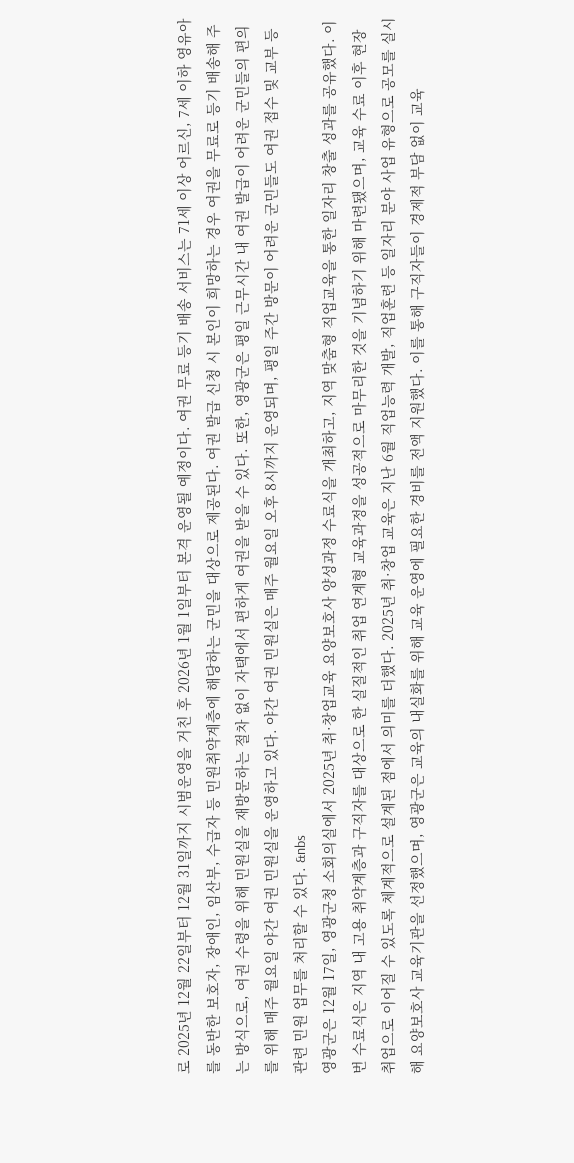로 2025년 12월 22일부터 12월 31일까지 시범운영을 거친 후 2026년 1월 1일부터 본격 운영될 예정이다. 여권 무료 등기 배송 서비스는 71세 이상 어르신, 7세 이하 영유아를 동반한 보호자, 장애인, 임산부, 수급자 등 민원취약계층에 해당하는 군민을 대상으로 제공된다. 여권 발급 신청 시 본인이 희망하는 경우 여권을 무료로 등기 배송해 주는 방식으로, 여권 수령을 위해 민원실을 재방문하는 절차 없이 자택에서 편하게 여권을 받을 수 있다. 또한, 영광군은 평일 근무시간 내 여권 발급이 어려운 군민들의 편의를 위해 매주 월요일 야간 여권 민원실을 운영하고 있다. 야간 여권 민원실은 매주 월요일 오후 8시까지 운영되며, 평일 주간 방문이 어려운 군민들도 여권 접수 및 교부 등 관련 민원 업무를 처리할 수 있다. &nbs
영광군은 12월 17일, 영광군청 소회의실에서 2025년 취·창업교육 요양보호사 양성과정 수료식을 개최하고, 지역 맞춤형 직업교육을 통한 일자리 창출 성과를 공유했다. 이번 수료식은 지역 내 고용 취약계층과 구직자를 대상으로 한 실질적인 취업 연계형 교육과정을 성공적으로 마무리한 것을 기념하기 위해 마련됐으며, 교육 수료 이후 현장 취업으로 이어질 수 있도록 체계적으로 설계된 점에서 의미를 더했다. 2025년 취·창업 교육은 지난 6월 직업능력 개발, 직업훈련 등 일자리 분야 사업 유형으로 공모를 실시 해 요양보호사 교육기관을 선정했으며, 영광군은 교육의 내실화를 위해 교육 운영에 필요한 경비를 전액 지원했다. 이를 통해 구직자들이 경제적 부담 없이 교육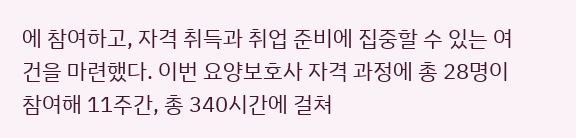에 참여하고, 자격 취득과 취업 준비에 집중할 수 있는 여건을 마련했다. 이번 요양보호사 자격 과정에 총 28명이 참여해 11주간, 총 340시간에 걸쳐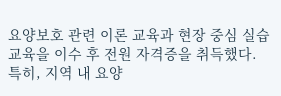요양보호 관련 이론 교육과 현장 중심 실습 교육을 이수 후 전원 자격증을 취득했다. 특히, 지역 내 요양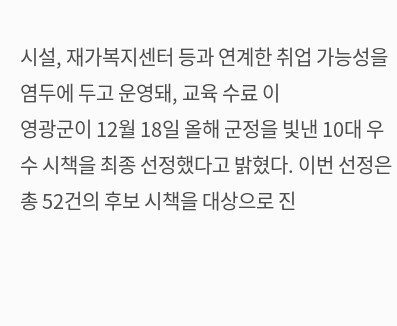시설, 재가복지센터 등과 연계한 취업 가능성을 염두에 두고 운영돼, 교육 수료 이
영광군이 12월 18일 올해 군정을 빛낸 10대 우수 시책을 최종 선정했다고 밝혔다. 이번 선정은 총 52건의 후보 시책을 대상으로 진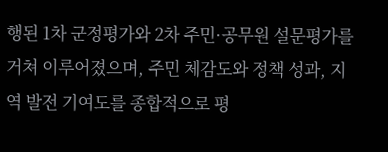행된 1차 군정평가와 2차 주민·공무원 설문평가를 거쳐 이루어졌으며, 주민 체감도와 정책 성과, 지역 발전 기여도를 종합적으로 평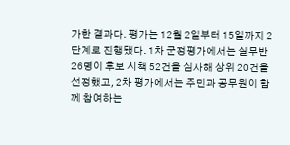가한 결과다. 평가는 12월 2일부터 15일까지 2단계로 진행됐다. 1차 군정평가에서는 실무반 26명이 후보 시책 52건을 심사해 상위 20건을 선정했고, 2차 평가에서는 주민과 공무원이 함께 참여하는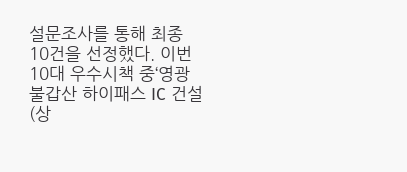설문조사를 통해 최종 10건을 선정했다. 이번 10대 우수시책 중‘영광 불갑산 하이패스 IC 건설(상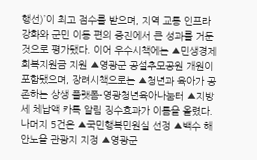행선)’이 최고 점수를 받으며, 지역 교통 인프라 강화와 군민 이동 편의 증진에서 큰 성과를 거둔 것으로 평가됐다. 이어 우수시책에는 ▲민생경제회복지원금 지원 ▲영광군 공설추모공원 개원이 포함됐으며, 장려시책으로는 ▲청년과 육아가 공존하는 상생 플랫폼-영광청년육아나눔터 ▲지방세 체납액 카톡 알림 징수효과가 이름을 올렸다. 나머지 5건은 ▲국민행복민원실 선정 ▲백수 해안노을 관광지 지정 ▲영광군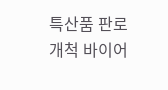특산품 판로개척 바이어